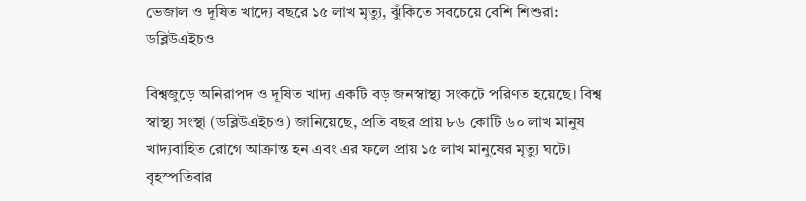ভেজাল ও দূষিত খাদ্যে বছরে ১৫ লাখ মৃত্যু, ঝুঁকিতে সবচেয়ে বেশি শিশুরা: ডব্লিউএইচও

বিশ্বজুড়ে অনিরাপদ ও দূষিত খাদ্য একটি বড় জনস্বাস্থ্য সংকটে পরিণত হয়েছে। বিশ্ব স্বাস্থ্য সংস্থা (ডব্লিউএইচও) জানিয়েছে, প্রতি বছর প্রায় ৮৬ কোটি ৬০ লাখ মানুষ খাদ্যবাহিত রোগে আক্রান্ত হন এবং এর ফলে প্রায় ১৫ লাখ মানুষের মৃত্যু ঘটে।
বৃহস্পতিবার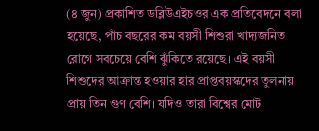(৪ জুন) প্রকাশিত ডব্লিউএইচওর এক প্রতিবেদনে বলা হয়েছে, পাঁচ বছরের কম বয়সী শিশুরা খাদ্যজনিত রোগে সবচেয়ে বেশি ঝুঁকিতে রয়েছে। এই বয়সী শিশুদের আক্রান্ত হওয়ার হার প্রাপ্তবয়স্কদের তুলনায় প্রায় তিন গুণ বেশি। যদিও তারা বিশ্বের মোট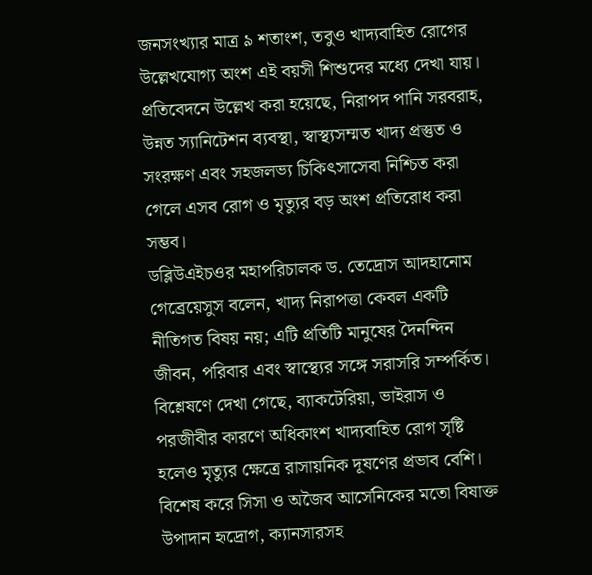জনসংখ্যার মাত্র ৯ শতাংশ, তবুও খাদ্যবাহিত রোগের উল্লেখযোগ্য অংশ এই বয়সী শিশুদের মধ্যে দেখা যায়।
প্রতিবেদনে উল্লেখ করা হয়েছে, নিরাপদ পানি সরবরাহ, উন্নত স্যানিটেশন ব্যবস্থা, স্বাস্থ্যসম্মত খাদ্য প্রস্তুত ও সংরক্ষণ এবং সহজলভ্য চিকিৎসাসেবা নিশ্চিত করা গেলে এসব রোগ ও মৃত্যুর বড় অংশ প্রতিরোধ করা সম্ভব।
ডব্লিউএইচওর মহাপরিচালক ড. তেদ্রোস আদহানোম গেব্রেয়েসুস বলেন, খাদ্য নিরাপত্তা কেবল একটি নীতিগত বিষয় নয়; এটি প্রতিটি মানুষের দৈনন্দিন জীবন, পরিবার এবং স্বাস্থ্যের সঙ্গে সরাসরি সম্পর্কিত।
বিশ্লেষণে দেখা গেছে, ব্যাকটেরিয়া, ভাইরাস ও পরজীবীর কারণে অধিকাংশ খাদ্যবাহিত রোগ সৃষ্টি হলেও মৃত্যুর ক্ষেত্রে রাসায়নিক দূষণের প্রভাব বেশি। বিশেষ করে সিসা ও অজৈব আর্সেনিকের মতো বিষাক্ত উপাদান হৃদ্রোগ, ক্যানসারসহ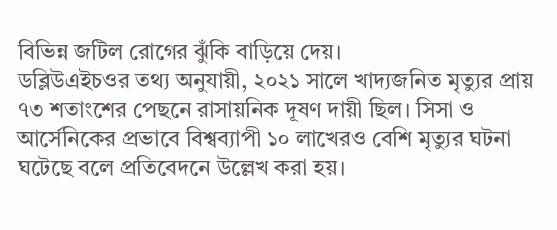বিভিন্ন জটিল রোগের ঝুঁকি বাড়িয়ে দেয়।
ডব্লিউএইচওর তথ্য অনুযায়ী, ২০২১ সালে খাদ্যজনিত মৃত্যুর প্রায় ৭৩ শতাংশের পেছনে রাসায়নিক দূষণ দায়ী ছিল। সিসা ও আর্সেনিকের প্রভাবে বিশ্বব্যাপী ১০ লাখেরও বেশি মৃত্যুর ঘটনা ঘটেছে বলে প্রতিবেদনে উল্লেখ করা হয়।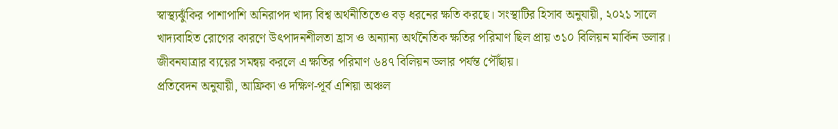স্বাস্থ্যঝুঁকির পাশাপাশি অনিরাপদ খাদ্য বিশ্ব অর্থনীতিতেও বড় ধরনের ক্ষতি করছে। সংস্থাটির হিসাব অনুযায়ী, ২০২১ সালে খাদ্যবাহিত রোগের কারণে উৎপাদনশীলতা হ্রাস ও অন্যান্য অর্থনৈতিক ক্ষতির পরিমাণ ছিল প্রায় ৩১০ বিলিয়ন মার্কিন ডলার। জীবনযাত্রার ব্যয়ের সমন্বয় করলে এ ক্ষতির পরিমাণ ৬৪৭ বিলিয়ন ডলার পর্যন্ত পৌঁছায়।
প্রতিবেদন অনুযায়ী, আফ্রিকা ও দক্ষিণ-পূর্ব এশিয়া অঞ্চল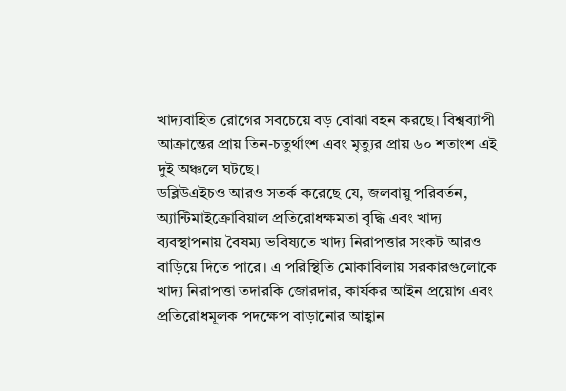খাদ্যবাহিত রোগের সবচেয়ে বড় বোঝা বহন করছে। বিশ্বব্যাপী আক্রান্তের প্রায় তিন-চতুর্থাংশ এবং মৃত্যুর প্রায় ৬০ শতাংশ এই দুই অঞ্চলে ঘটছে।
ডব্লিউএইচও আরও সতর্ক করেছে যে, জলবায়ু পরিবর্তন, অ্যান্টিমাইক্রোবিয়াল প্রতিরোধক্ষমতা বৃদ্ধি এবং খাদ্য ব্যবস্থাপনায় বৈষম্য ভবিষ্যতে খাদ্য নিরাপত্তার সংকট আরও বাড়িয়ে দিতে পারে। এ পরিস্থিতি মোকাবিলায় সরকারগুলোকে খাদ্য নিরাপত্তা তদারকি জোরদার, কার্যকর আইন প্রয়োগ এবং প্রতিরোধমূলক পদক্ষেপ বাড়ানোর আহ্বান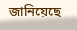জানিয়েছে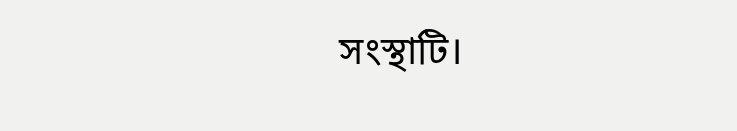সংস্থাটি।